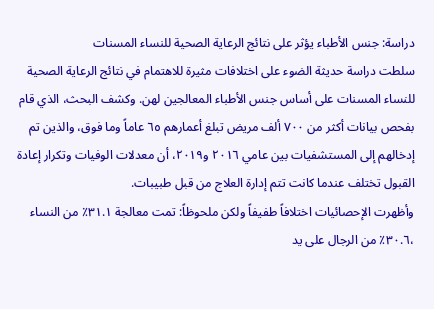دراسة: جنس الأطباء يؤثر على نتائج الرعاية الصحية للنساء المسنات
سلطت دراسة حديثة الضوء على اختلافات مثيرة للاهتمام في نتائج الرعاية الصحية للنساء المسنات على أساس جنس الأطباء المعالجين لهن. وكشف البحث، الذي قام بفحص بيانات أكثر من ٧٠٠ ألف مريض تبلغ أعمارهم ٦٥ عاماً وما فوق، والذين تم إدخالهم إلى المستشفيات بين عامي ٢٠١٦ و٢٠١٩، أن معدلات الوفيات وتكرار إعادة القبول تختلف عندما كانت تتم إدارة العلاج من قبل طبيبات.
وأظهرت الإحصائيات اختلافاً طفيفاً ولكن ملحوظاً: تمت معالجة ٣١.١٪ من النساء ،٣٠.٦٪ من الرجال على يد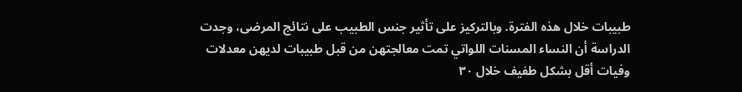طبيبات خلال هذه الفترة. وبالتركيز على تأثير جنس الطبيب على نتائج المرضى، وجدت الدراسة أن النساء المسنات اللواتي تمت معالجتهن من قبل طبيبات لديهن معدلات وفيات أقل بشكل طفيف خلال ٣٠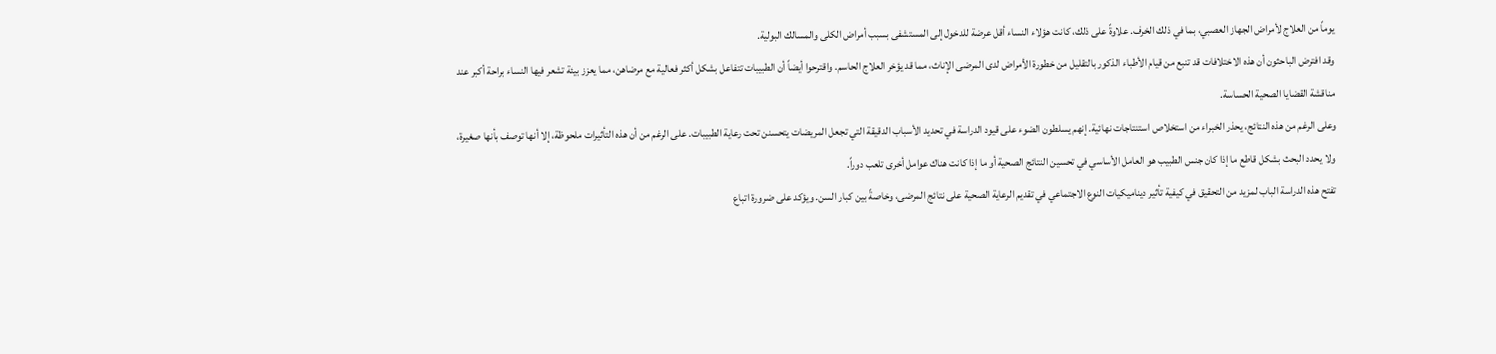يوماً من العلاج لأمراض الجهاز العصبي، بما في ذلك الخرف. علاوةً على ذلك، كانت هؤلاء النساء أقل عرضة للدخول إلى المستشفى بسبب أمراض الكلى والمسالك البولية.
وقد افترض الباحثون أن هذه الاختلافات قد تنبع من قيام الأطباء الذكور بالتقليل من خطورة الأمراض لدى المرضى الإناث، مما قد يؤخر العلاج الحاسم. واقترحوا أيضاً أن الطبيبات تتفاعل بشكل أكثر فعالية مع مرضاهن، مما يعزز بيئة تشعر فيها النساء براحة أكبر عند مناقشة القضايا الصحية الحساسة.
وعلى الرغم من هذه النتائج، يحذر الخبراء من استخلاص استنتاجات نهائية. إنهم يسلطون الضوء على قيود الدراسة في تحديد الأسباب الدقيقة التي تجعل المريضات يتحسنن تحت رعاية الطبيبات. على الرغم من أن هذه التأثيرات ملحوظة، إلا أنها توصف بأنها صغيرة، ولا يحدد البحث بشكل قاطع ما إذا كان جنس الطبيب هو العامل الأساسي في تحسين النتائج الصحية أو ما إذا كانت هناك عوامل أخرى تلعب دوراً.
تفتح هذه الدراسة الباب لمزيد من التحقيق في كيفية تأثير ديناميكيات النوع الاجتماعي في تقديم الرعاية الصحية على نتائج المرضى، وخاصةً بين كبار السن. ويؤكد على ضرورة اتباع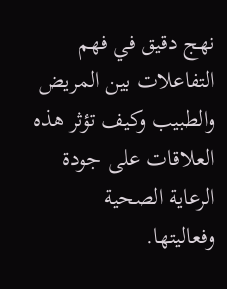نهج دقيق في فهم التفاعلات بين المريض والطبيب وكيف تؤثر هذه العلاقات على جودة الرعاية الصحية وفعاليتها.